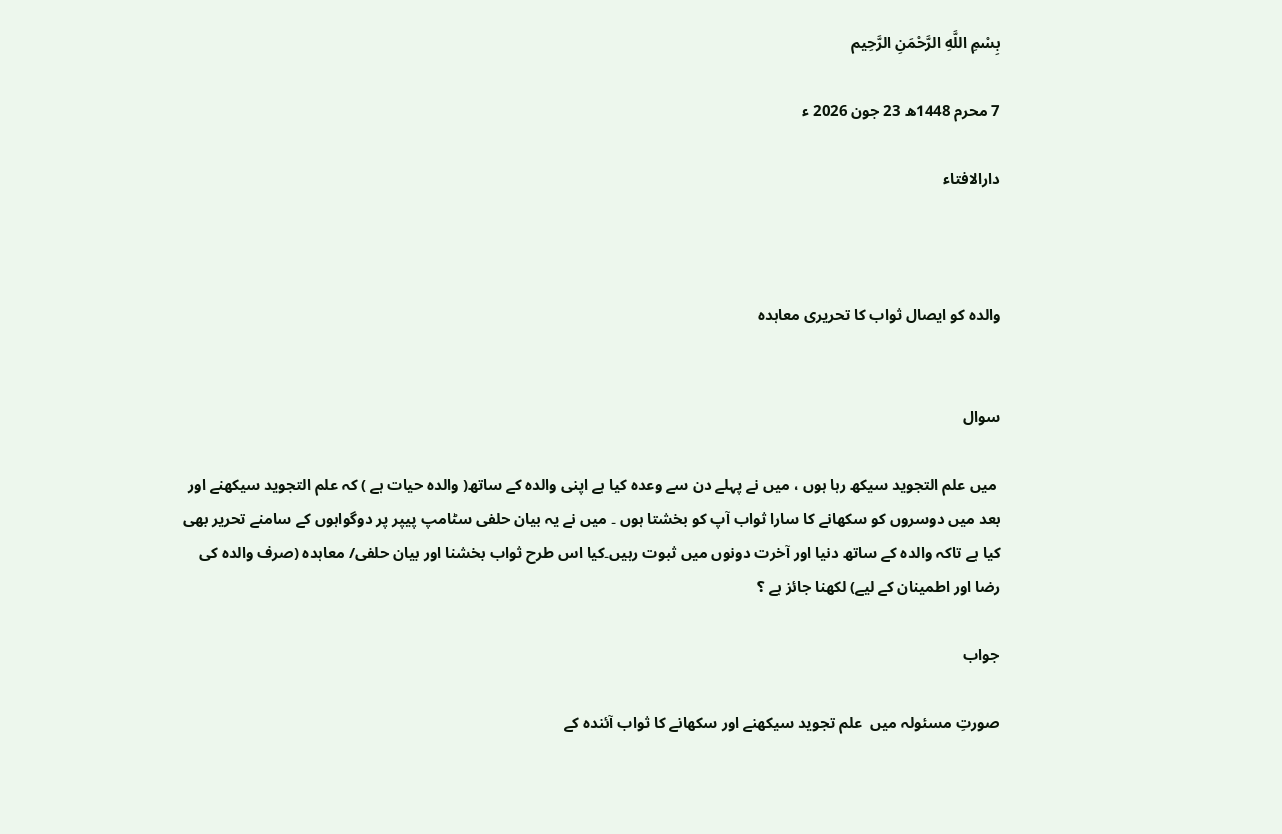بِسْمِ اللَّهِ الرَّحْمَنِ الرَّحِيم

7 محرم 1448ھ 23 جون 2026 ء

دارالافتاء



والدہ کو ایصال ثواب کا تحریری معاہدہ


سوال

 میں علم التجوید سیکھ رہا ہوں ، میں نے پہلے دن سے وعدہ کیا ہے اپنی والدہ کے ساتھ( والدہ حیات ہے ) کہ علم التجوید سیکھنے اور بعد میں دوسروں کو سکھانے کا سارا ثواب آپ کو بخشتا ہوں ۔ میں نے یہ بیان حلفی سٹامپ پیپر پر دوگواہوں کے سامنے تحریر بھی کیا ہے تاکہ والدہ کے ساتھ دنیا اور آخرت دونوں میں ثبوت رہیں۔کیا اس طرح ثواب بخشنا اور بیان حلفی/ معاہدہ (صرف والدہ کی رضا اور اطمینان کے لیے) لکھنا جائز ہے ؟

جواب

صورتِ مسئولہ میں  علم تجوید سیکھنے اور سکھانے کا ثواب آئندہ کے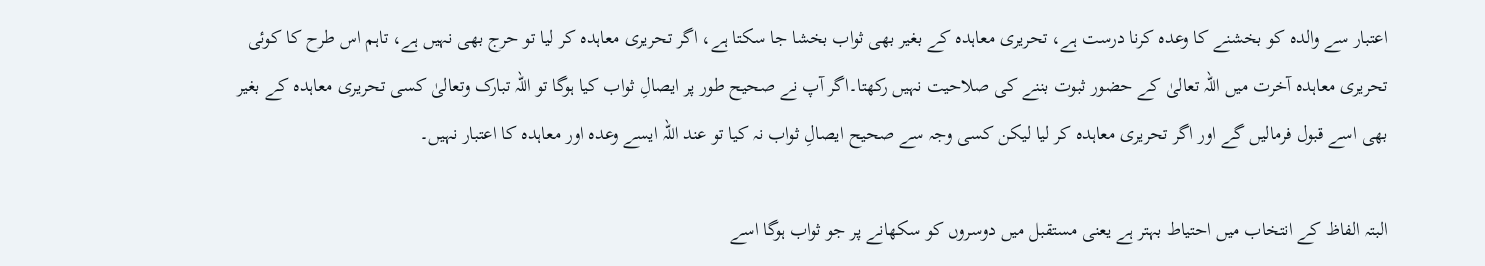اعتبار سے والدہ کو بخشنے کا وعدہ کرنا درست ہے، تحریری معاہدہ کے بغیر بھی ثواب بخشا جا سکتا ہے، اگر تحریری معاہدہ کر لیا تو حرج بھی نہیں ہے، تاہم اس طرح کا کوئی تحریری معاہدہ آخرت میں اللہ تعالیٰ کے حضور ثبوت بننے کی صلاحیت نہیں رکھتا۔اگر آپ نے صحیح طور پر ایصالِ ثواب کیا ہوگا تو اللہ تبارک وتعالیٰ کسی تحریری معاہدہ کے بغیر بھی اسے قبول فرمالیں گے اور اگر تحریری معاہدہ کر لیا لیکن کسی وجہ سے صحیح ایصالِ ثواب نہ کیا تو عند اللہ ایسے وعدہ اور معاہدہ کا اعتبار نہیں۔

البتہ الفاظ کے انتخاب میں احتیاط بہتر ہے یعنی مستقبل میں دوسروں کو سکھانے پر جو ثواب ہوگا اسے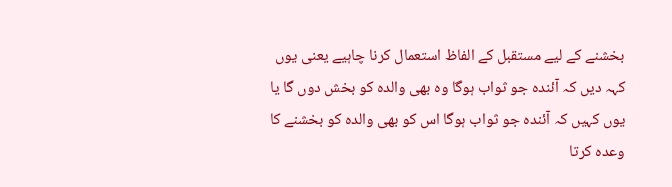بخشنے کے لیے مستقبل کے الفاظ استعمال کرنا چاہیے یعنی یوں کہہ دیں کہ آئندہ جو ثواب ہوگا وہ بھی والدہ کو بخش دوں گا یا یوں کہیں کہ آئندہ جو ثواب ہوگا اس کو بھی والدہ کو بخشنے کا وعدہ کرتا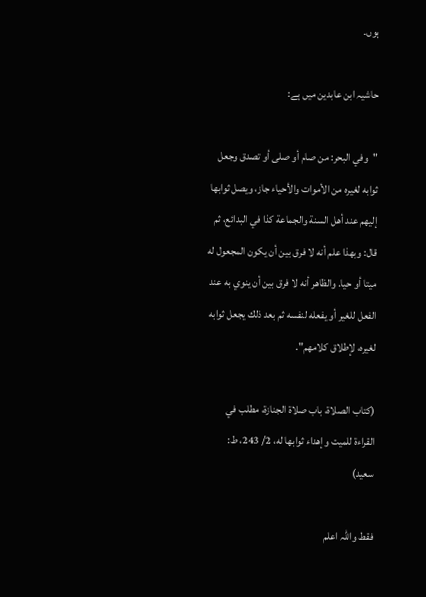ہوں۔

حاشیہ ابن عابدین میں ہے:

"وفي البحر: من صام أو صلى أو تصدق وجعل ثوابه لغيره من الأموات والأحياء جاز، ويصل ثوابها إليهم عند أهل السنة والجماعة كذا في البدائع، ثم قال: وبهذا علم أنه لا فرق بين أن يكون المجعول له ميتا أو حيا. والظاهر أنه لا فرق بين أن ينوي به عند الفعل للغير أو يفعله لنفسه ثم بعد ذلك يجعل ثوابه لغيره، لإطلاق كلامهم".

(كتاب الصلاة، باب صلاة الجنازة، مطلب في القراءة للميت وإهداء ثوابها له، 2/ 243، ط: سعيد)

فقط واللہ اعلم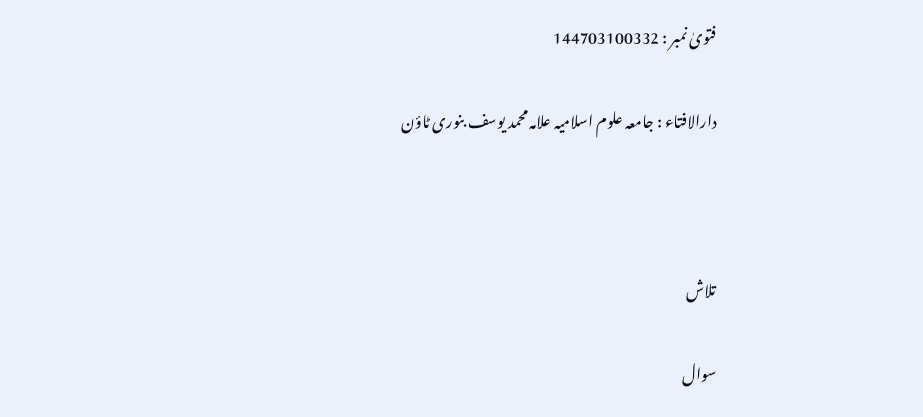فتویٰ نمبر : 144703100332

دارالافتاء : جامعہ علوم اسلامیہ علامہ محمد یوسف بنوری ٹاؤن



تلاش

سوال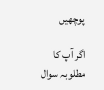پوچھیں

اگر آپ کا مطلوبہ سوال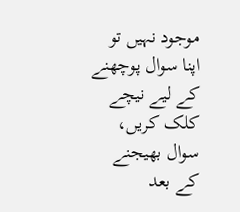موجود نہیں تو اپنا سوال پوچھنے کے لیے نیچے کلک کریں، سوال بھیجنے کے بعد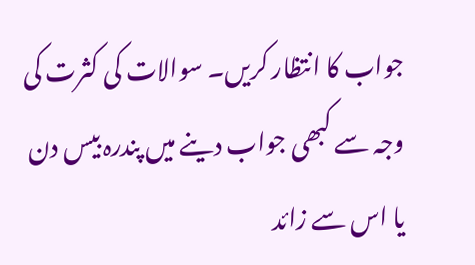جواب کا انتظار کریں۔ سوالات کی کثرت کی وجہ سے کبھی جواب دینے میں پندرہ بیس دن یا اس سے زائد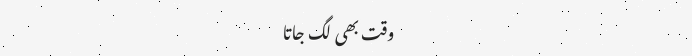وقت بھی لگ جاتا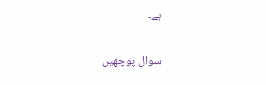ہے۔

سوال پوچھیں